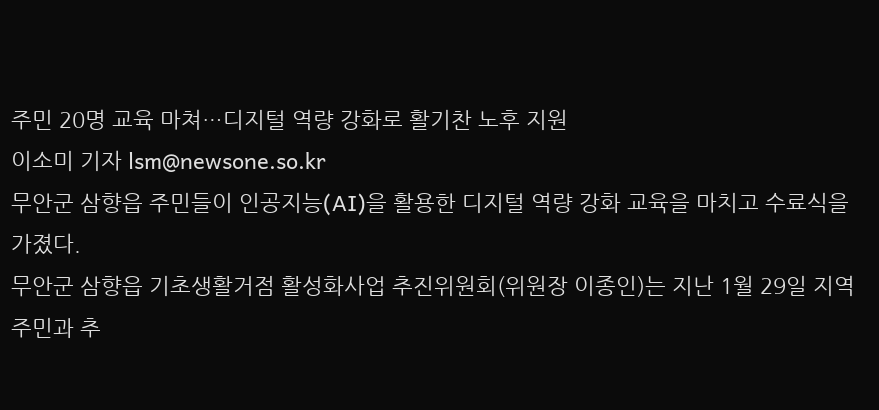주민 20명 교육 마쳐…디지털 역량 강화로 활기찬 노후 지원
이소미 기자 lsm@newsone.so.kr
무안군 삼향읍 주민들이 인공지능(AI)을 활용한 디지털 역량 강화 교육을 마치고 수료식을 가졌다.
무안군 삼향읍 기초생활거점 활성화사업 추진위원회(위원장 이종인)는 지난 1월 29일 지역 주민과 추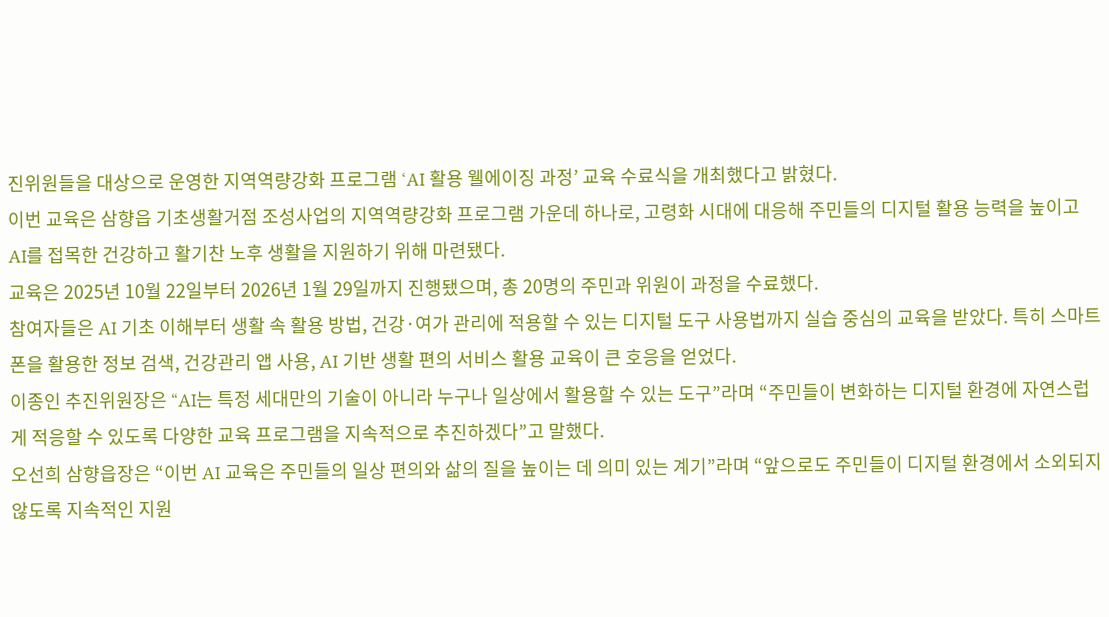진위원들을 대상으로 운영한 지역역량강화 프로그램 ‘AI 활용 웰에이징 과정’ 교육 수료식을 개최했다고 밝혔다.
이번 교육은 삼향읍 기초생활거점 조성사업의 지역역량강화 프로그램 가운데 하나로, 고령화 시대에 대응해 주민들의 디지털 활용 능력을 높이고 AI를 접목한 건강하고 활기찬 노후 생활을 지원하기 위해 마련됐다.
교육은 2025년 10월 22일부터 2026년 1월 29일까지 진행됐으며, 총 20명의 주민과 위원이 과정을 수료했다.
참여자들은 AI 기초 이해부터 생활 속 활용 방법, 건강·여가 관리에 적용할 수 있는 디지털 도구 사용법까지 실습 중심의 교육을 받았다. 특히 스마트폰을 활용한 정보 검색, 건강관리 앱 사용, AI 기반 생활 편의 서비스 활용 교육이 큰 호응을 얻었다.
이종인 추진위원장은 “AI는 특정 세대만의 기술이 아니라 누구나 일상에서 활용할 수 있는 도구”라며 “주민들이 변화하는 디지털 환경에 자연스럽게 적응할 수 있도록 다양한 교육 프로그램을 지속적으로 추진하겠다”고 말했다.
오선희 삼향읍장은 “이번 AI 교육은 주민들의 일상 편의와 삶의 질을 높이는 데 의미 있는 계기”라며 “앞으로도 주민들이 디지털 환경에서 소외되지 않도록 지속적인 지원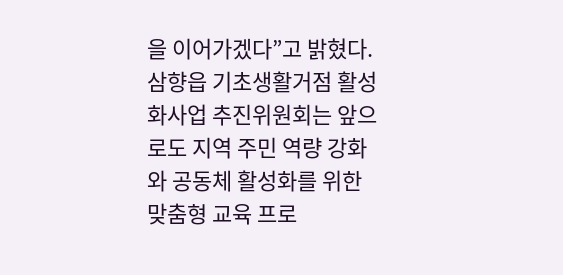을 이어가겠다”고 밝혔다.
삼향읍 기초생활거점 활성화사업 추진위원회는 앞으로도 지역 주민 역량 강화와 공동체 활성화를 위한 맞춤형 교육 프로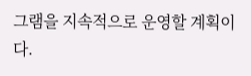그램을 지속적으로 운영할 계획이다.